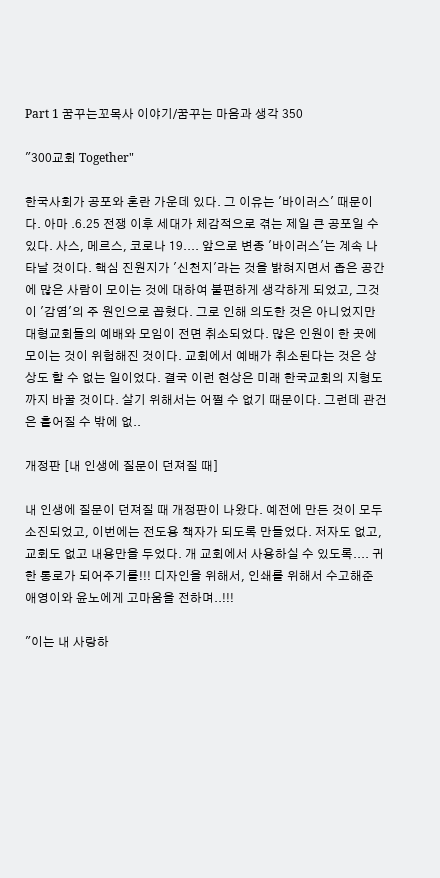Part 1 꿈꾸는꼬목사 이야기/꿈꾸는 마음과 생각 350

"300교회 Together"

한국사회가 공포와 혼란 가운데 있다. 그 이유는 '바이러스' 때문이다. 아마 .6.25 전쟁 이후 세대가 체감적으로 겪는 제일 큰 공포일 수 있다. 사스, 메르스, 코로나 19.... 앞으로 변종 '바이러스'는 계속 나타날 것이다. 핵심 진원지가 '신천지'라는 것을 밝혀지면서 좁은 공간에 많은 사람이 모이는 것에 대하여 불편하게 생각하게 되었고, 그것이 '감염'의 주 원인으로 꼽혔다. 그로 인해 의도한 것은 아니었지만 대형교회들의 예배와 모임이 전면 취소되었다. 많은 인원이 한 곳에 모이는 것이 위험해진 것이다. 교회에서 예배가 취소된다는 것은 상상도 할 수 없는 일이었다. 결국 이런 현상은 미래 한국교회의 지형도까지 바꿀 것이다. 살기 위해서는 어쩔 수 없기 때문이다. 그런데 관건은 흩어질 수 밖에 없..

개정판 [내 인생에 질문이 던져질 때]

내 인생에 질문이 던져질 때 개정판이 나왔다. 예전에 만든 것이 모두 소진되었고, 이번에는 전도용 책자가 되도록 만들었다. 저자도 없고, 교회도 없고 내용만을 두었다. 개 교회에서 사용하실 수 있도록.... 귀한 통로가 되어주기를!!! 디자인을 위해서, 인쇄를 위해서 수고해준 애영이와 윤노에게 고마움을 전하며..!!!

"이는 내 사랑하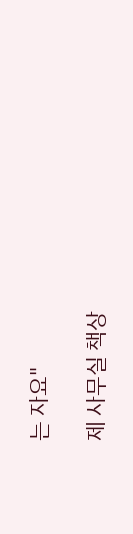는 자요"

제 사무실 책상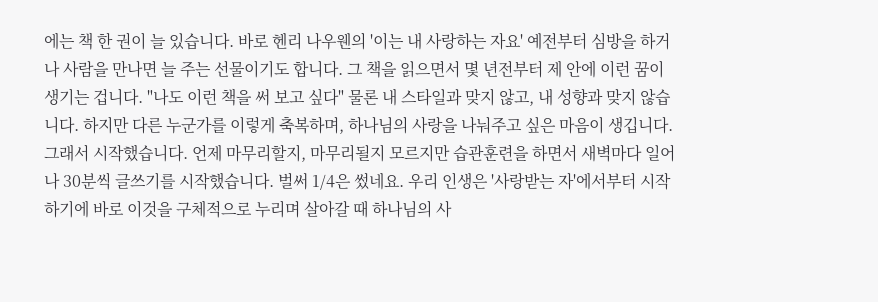에는 책 한 권이 늘 있습니다. 바로 헨리 나우웬의 '이는 내 사랑하는 자요' 예전부터 심방을 하거나 사람을 만나면 늘 주는 선물이기도 합니다. 그 책을 읽으면서 몇 년전부터 제 안에 이런 꿈이 생기는 겁니다. "나도 이런 책을 써 보고 싶다" 물론 내 스타일과 맞지 않고, 내 성향과 맞지 않습니다. 하지만 다른 누군가를 이렇게 축복하며, 하나님의 사랑을 나눠주고 싶은 마음이 생깁니다. 그래서 시작했습니다. 언제 마무리할지, 마무리될지 모르지만 습관훈련을 하면서 새벽마다 일어나 30분씩 글쓰기를 시작했습니다. 벌써 1/4은 썼네요. 우리 인생은 '사랑받는 자'에서부터 시작하기에 바로 이것을 구체적으로 누리며 살아갈 때 하나님의 사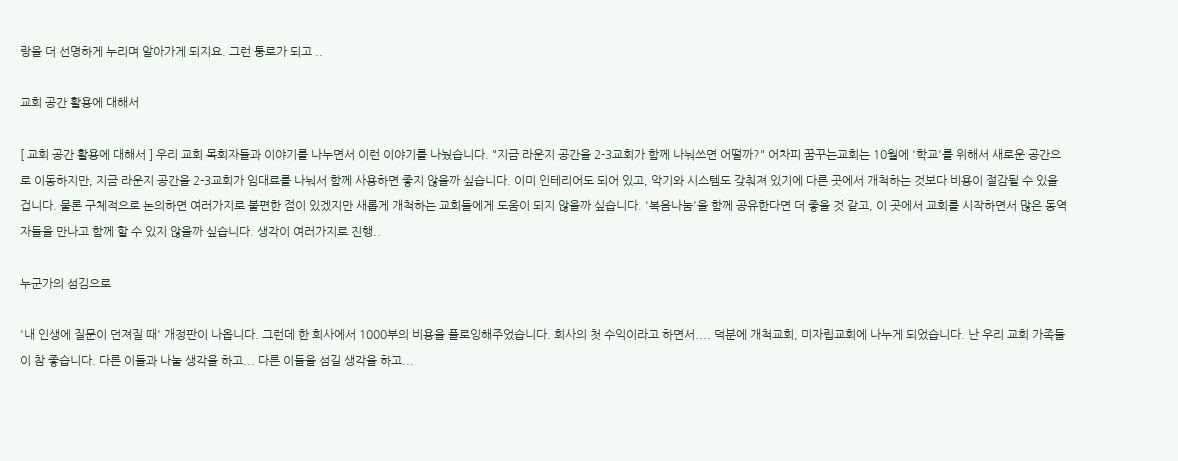랑을 더 선명하게 누리며 알아가게 되지요. 그런 퉁로가 되고 ..

교회 공간 활용에 대해서

[ 교회 공간 활용에 대해서 ] 우리 교회 목회자들과 이야기를 나누면서 이런 이야기를 나눴습니다. "지금 라운지 공간을 2-3교회가 함께 나눠쓰면 어떨까?" 어차피 꿈꾸는교회는 10월에 '학교'를 위해서 새로운 공간으로 이동하지만, 지금 라운지 공간을 2-3교회가 임대료를 나눠서 함께 사용하면 좋지 않을까 싶습니다. 이미 인테리어도 되어 있고, 악기와 시스템도 갖춰져 있기에 다른 곳에서 개척하는 것보다 비용이 절감될 수 있을 겁니다. 물론 구체적으로 논의하면 여러가지로 불편한 점이 있겠지만 새롭게 개척하는 교회들에게 도움이 되지 않을까 싶습니다. '복음나눔'을 함께 공유한다면 더 좋을 것 같고, 이 곳에서 교회를 시작하면서 많은 동역자들을 만나고 함께 할 수 있지 않을까 싶습니다. 생각이 여러가지로 진행..

누군가의 섬김으로

'내 인생에 질문이 던져질 때' 개정판이 나옵니다. 그런데 한 회사에서 1000부의 비용을 플로잉해주었습니다. 회사의 첫 수익이라고 하면서.... 덕분에 개척교회, 미자립교회에 나누게 되었습니다. 난 우리 교회 가족들이 참 좋습니다. 다른 이들과 나눌 생각을 하고... 다른 이들을 섬길 생각을 하고...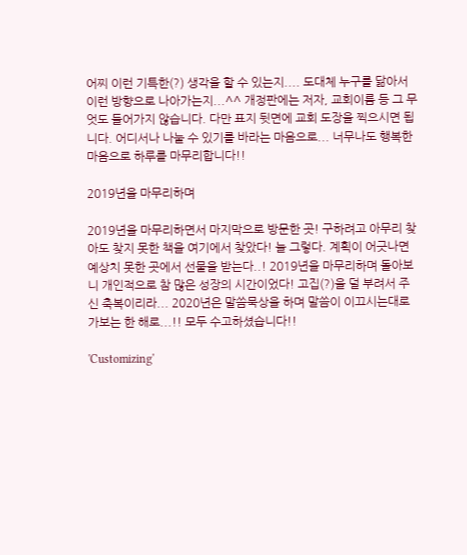어찌 이런 기특한(?) 생각을 할 수 있는지.... 도대체 누구를 닮아서 이런 방향으로 나아가는지...^^ 개정판에는 저자, 교회이름 등 그 무엇도 들어가지 않습니다. 다만 표지 뒷면에 교회 도장을 찍으시면 됩니다. 어디서나 나눌 수 있기를 바라는 마음으로... 너무나도 행복한 마음으로 하루를 마무리합니다!!

2019년을 마무리하며

2019년을 마무리하면서 마지막으로 방문한 곳! 구하려고 아무리 찾아도 찾지 못한 책을 여기에서 찾았다! 늘 그렇다. 계획이 어긋나면 예상치 못한 곳에서 선물을 받는다..! 2019년을 마무리하며 돌아보니 개인적으로 참 많은 성장의 시간이었다! 고집(?)을 덜 부려서 주신 축복이리라... 2020년은 말씀묵상을 하며 말씀이 이끄시는대로 가보는 한 해로...!! 모두 수고하셨습니다!!

'Customizing'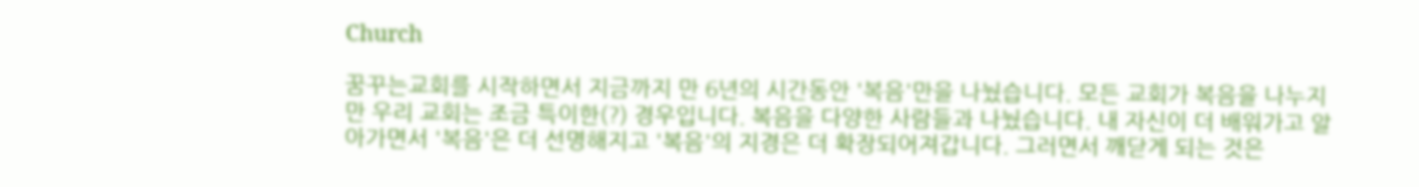Church

꿈꾸는교회를 시작하면서 지금까지 만 6년의 시간동안 '복음'만을 나눴습니다. 모든 교회가 복음을 나누지만 우리 교회는 조금 특이한(?) 경우입니다. 복음을 다양한 사람들과 나눴습니다. 내 자신이 더 배워가고 알아가면서 '복음'은 더 선명해지고 '복음'의 지경은 더 확장되어져갑니다. 그러면서 깨닫게 되는 것은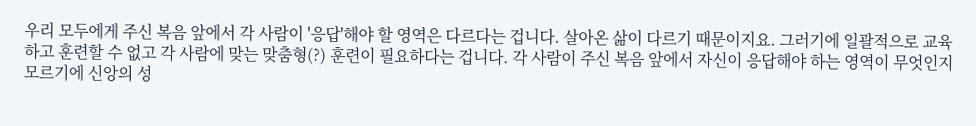우리 모두에게 주신 복음 앞에서 각 사람이 '응답'해야 할 영역은 다르다는 겁니다. 살아온 삶이 다르기 때문이지요. 그러기에 일괄적으로 교육하고 훈련할 수 없고 각 사람에 맞는 맞춤형(?) 훈련이 필요하다는 겁니다. 각 사람이 주신 복음 앞에서 자신이 응답해야 하는 영역이 무엇인지 모르기에 신앙의 성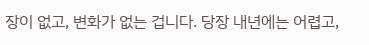장이 없고, 변화가 없는 겁니다. 당장 내년에는 어렵고,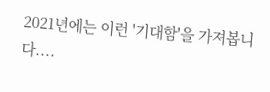2021년에는 이런 '기대함'을 가져봅니다....